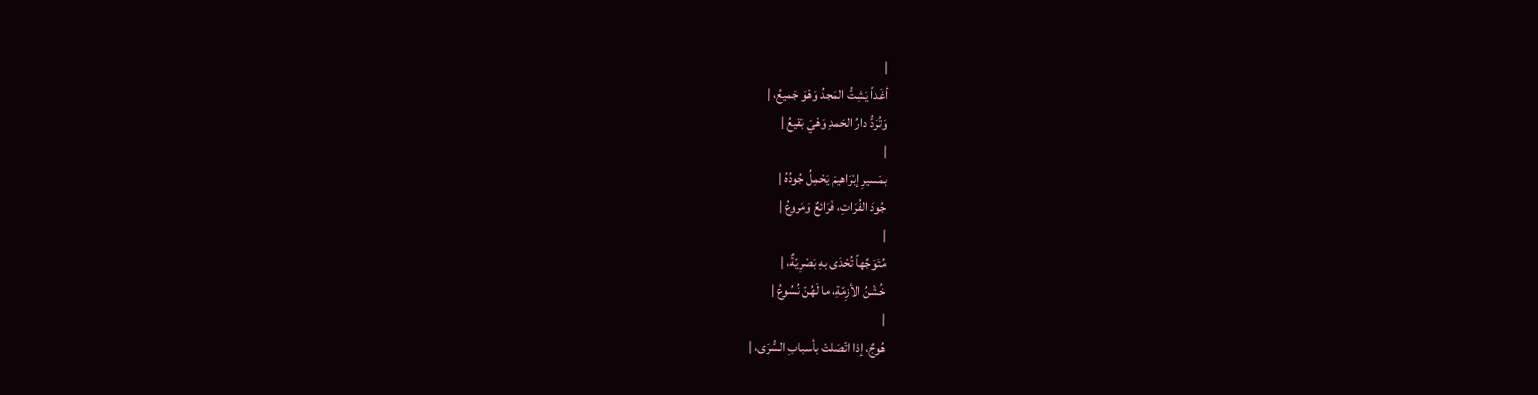|
أغَداً يَشِتُّ المَجدُ وَهْوَ جَميعُ، |
وَتُرَدُّ دارُ الحَمدِ وَهْيَ بَقيعُ |
|
بمَسيرِ إبْرَاهيمَ يَحْمِلُ جُودُهُ |
جُودَ الفُرَاتِ، فَرَائعٌ وَمَروعُ |
|
مُتَوَجِّهاً تُحْدَى بهِ بَصْرِيّةٌ، |
خُشْنُ الأزِمّةِ، ما لَهُنّ نُسُوعُ |
|
هُوجٌ، إذا اتّصَلتْ بأسبابِ السُّرَى، |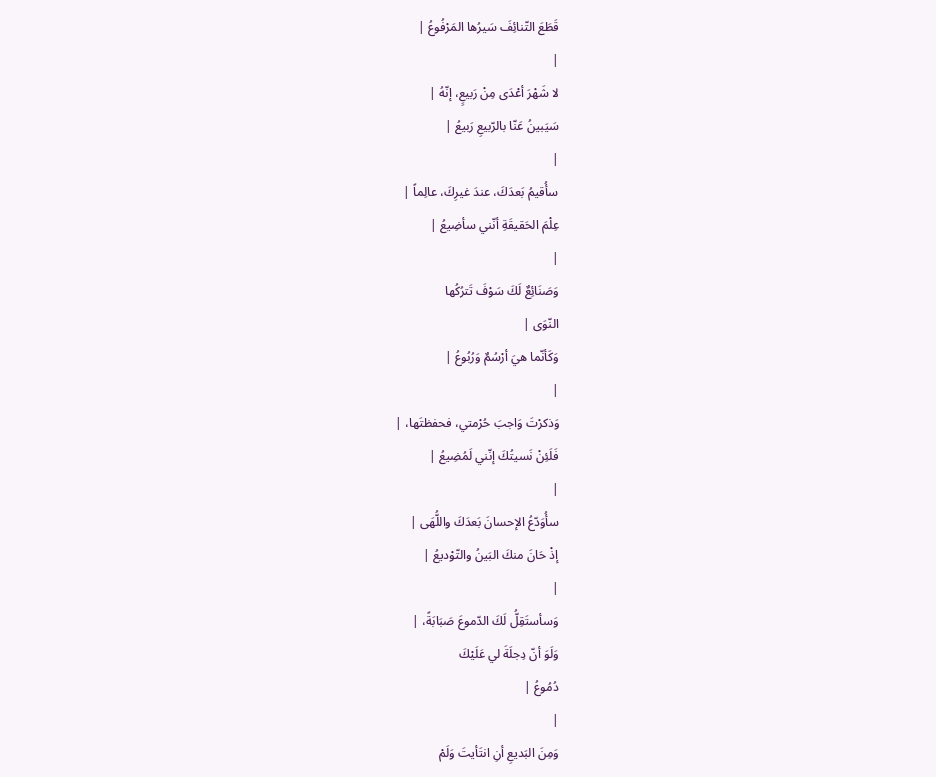قَطَعَ التّنائِفَ سَيرُها المَرْفُوعُ |
|
لا شَهْرَ أعْدَى مِنْ رَبيعٍ، إنّهُ |
سَيَبينُ عَنّا بالرّبيعِ رَبيعُ |
|
سأُقيمُ بَعدَكَ، عندَ غيرِكَ، عالِماً |
عِلْمَ الحَقيقَةِ أنّني سأضِيعُ |
|
وَصَنَائِعٌ لَكَ سَوْفَ تَترُكُها
النّوَى |
وَكَأنّما هيَ أرْسُمٌ وَرُبُوعُ |
|
وَذكرْتَ وَاجبَ حُرْمتي، فحفظتَها، |
فَلَئِنْ نَسيتُكَ إنّني لَمُضِيعُ |
|
سأُوَدّعُ الإحسانَ بَعدَكَ واللُّهَى |
إذْ حَانَ منكَ البَينُ والتّوْديعُ |
|
وَسأستَقِلُّ لَكَ الدّموعَ صَبَابَةً، |
وَلَوَ أنّ دِجلَةَ لي عَلَيْكَ
دُمُوعُ |
|
وَمِنَ البَديعِ أنِ انتَأيتَ وَلَمْ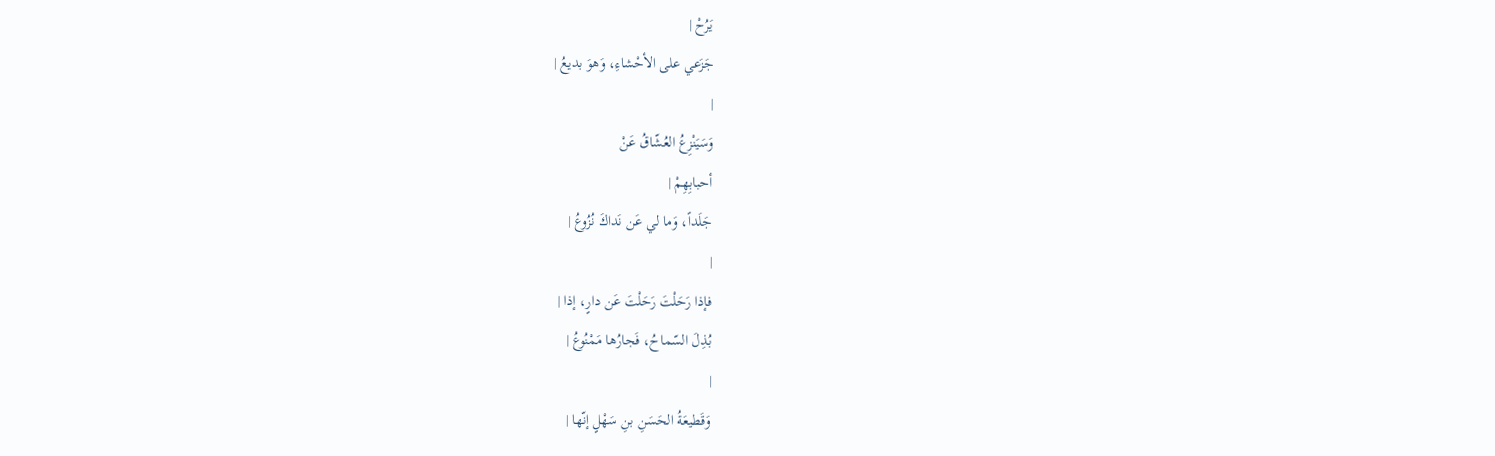يَرُحْ |
جَزَعي على الأحْشاءِ، وَهوَ بديعُ |
|
وَسَيَنْزِعُ العُشّاقُ عَنْ
أحبابِهِمْ |
جَلَداً، وَما لي عَن نَداكَ نُزُوعُ |
|
فإذا رَحَلْتَ رَحَلْتَ عَن دارٍ، إذا |
بُذِلَ السّماحُ، فَجارُها مَمْنُوعُ |
|
وَقَطيعَةُ الحَسَنِ بنِ سَهْلٍ إنّها |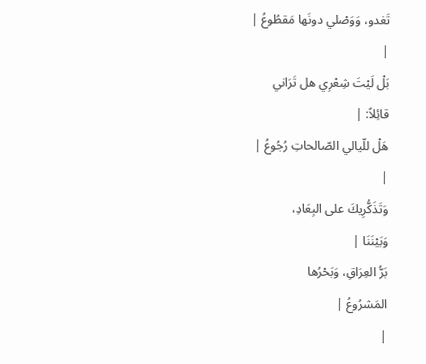تَغدو، وَوَصْلي دونَها مَقطُوعُ |
|
بَلْ لَيْتَ شِعْرِي هل تَرَاني
قائِلاً: |
هَلْ للّيالي الصّالحاتِ رُجُوعُ |
|
وَتَذَكُّرِيكَ على البِعَادِ،
وَبَيْنَنَا |
بَرُّ العِرَاقِ، وَبَحْرُها
المَشرُوعُ |
|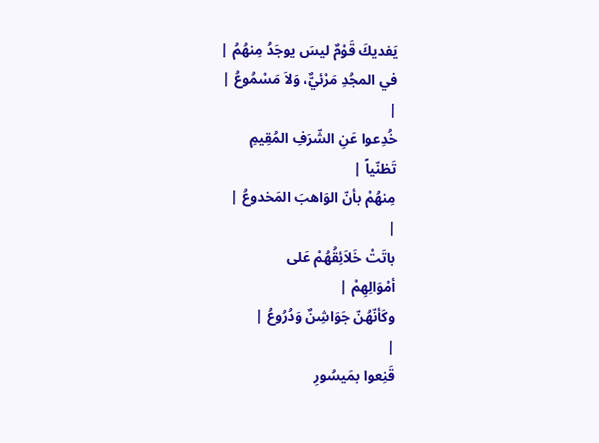يَفديكَ قَوْمٌ ليسَ يوجَدُ مِنهُمُ |
في المجُدِ مَرْئيٌّ، وَلاَ مَسْمُوعُ |
|
خُدِعوا عَنِ الشّرَفِ المُقِيمِ
تَظنّياً |
مِنهُمْ بأنّ الوَاهبَ المَخدوعُ |
|
باتَتْ خَلاَئِقُهُمْ عَلى
أمْوَالِهِمْ |
وكَأنّهُنّ جَوَاشِنٌ وَدُرُوعُ |
|
قَنِعوا بمَيسُورِ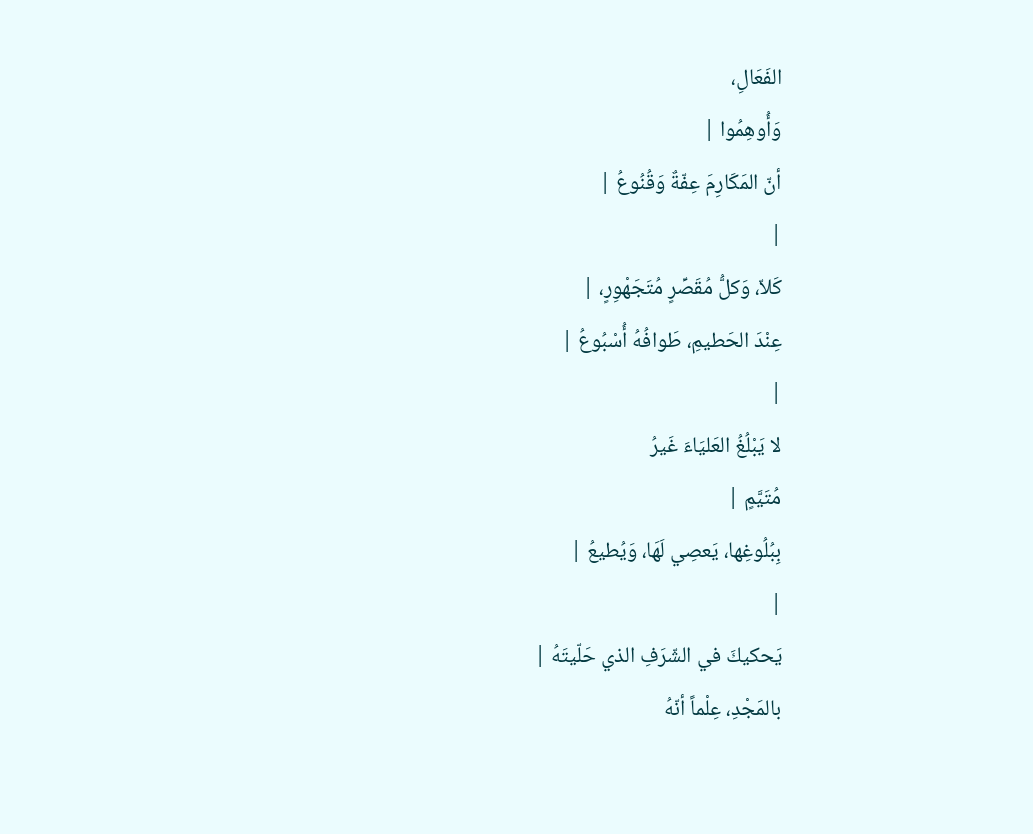الفَعَالِ،
وَأُوهِمُوا |
أنّ المَكَارِمَ عِفّةٌ وَقُنُوعُ |
|
كَلاّ، وَكلُّ مُقَصِّرٍ مُتَجَهْوِرٍ، |
عِنْدَ الحَطيمِ، طَوافُهُ أُسْبُوعُ |
|
لا يَبْلُغُ العَليَاءَ غَيرُ
مُتَيَّمٍ |
بِبُلُوغِها، يَعصِي لَهَا، وَيُطيعُ |
|
يَحكيكَ في الشّرَفِ الذي حَلّيتَهُ |
بالمَجْدِ، عِلْماً أنّهُ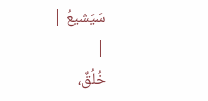سَيَشيعُ |
|
خُلُقٌ،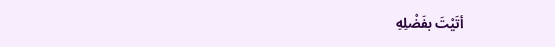أتَيْتَ بفَضْلِهِ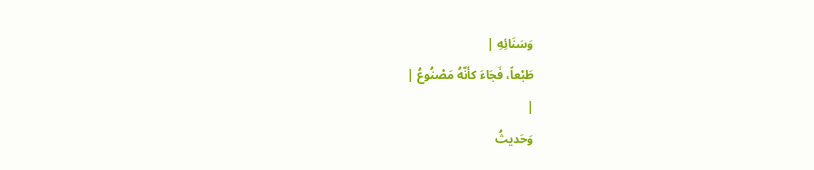وَسَنَائِهِ |
طَبْعاً، فَجَاءَ كأنّهُ مَصْنُوعُ |
|
وَحَديثُ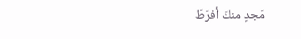مَجدٍ منكَ أفرَطَ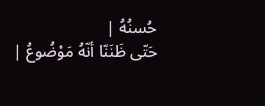حُسنُهُ |
حَتّى ظَنَنّا أنّهُ مَوْضُوعُ |